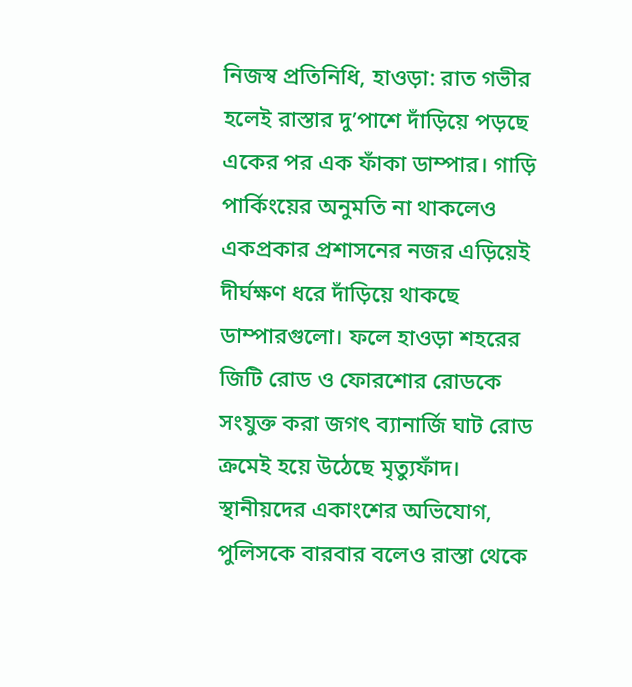নিজস্ব প্রতিনিধি, হাওড়া: রাত গভীর হলেই রাস্তার দু’পাশে দাঁড়িয়ে পড়ছে একের পর এক ফাঁকা ডাম্পার। গাড়ি পার্কিংয়ের অনুমতি না থাকলেও একপ্রকার প্রশাসনের নজর এড়িয়েই দীর্ঘক্ষণ ধরে দাঁড়িয়ে থাকছে ডাম্পারগুলো। ফলে হাওড়া শহরের জিটি রোড ও ফোরশোর রোডকে সংযুক্ত করা জগৎ ব্যানার্জি ঘাট রোড ক্রমেই হয়ে উঠেছে মৃত্যুফাঁদ। স্থানীয়দের একাংশের অভিযোগ, পুলিসকে বারবার বলেও রাস্তা থেকে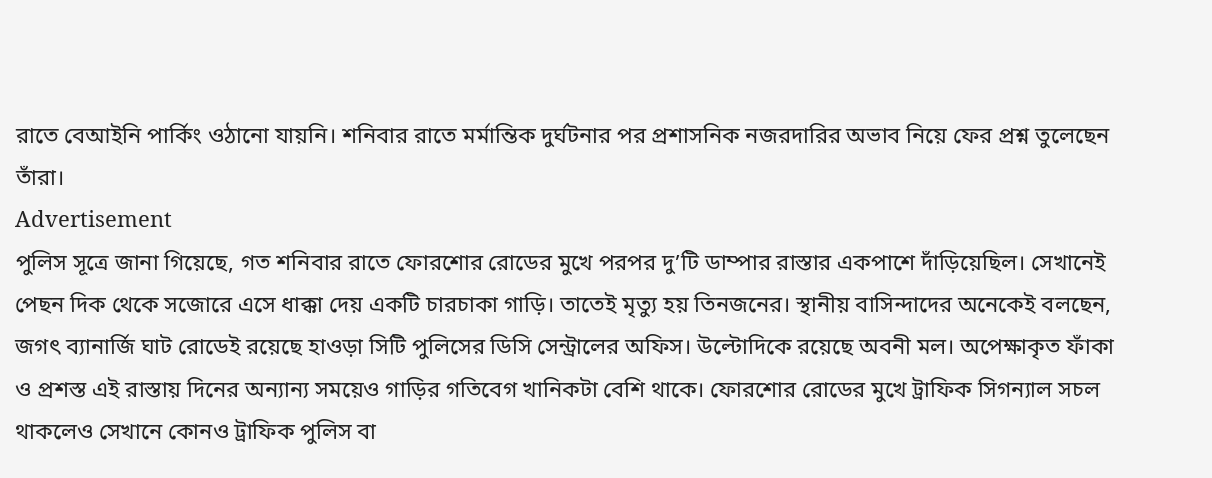রাতে বেআইনি পার্কিং ওঠানো যায়নি। শনিবার রাতে মর্মান্তিক দুর্ঘটনার পর প্রশাসনিক নজরদারির অভাব নিয়ে ফের প্রশ্ন তুলেছেন তাঁরা।
Advertisement
পুলিস সূত্রে জানা গিয়েছে, গত শনিবার রাতে ফোরশোর রোডের মুখে পরপর দু’টি ডাম্পার রাস্তার একপাশে দাঁড়িয়েছিল। সেখানেই পেছন দিক থেকে সজোরে এসে ধাক্কা দেয় একটি চারচাকা গাড়ি। তাতেই মৃত্যু হয় তিনজনের। স্থানীয় বাসিন্দাদের অনেকেই বলছেন, জগৎ ব্যানার্জি ঘাট রোডেই রয়েছে হাওড়া সিটি পুলিসের ডিসি সেন্ট্রালের অফিস। উল্টোদিকে রয়েছে অবনী মল। অপেক্ষাকৃত ফাঁকা ও প্রশস্ত এই রাস্তায় দিনের অন্যান্য সময়েও গাড়ির গতিবেগ খানিকটা বেশি থাকে। ফোরশোর রোডের মুখে ট্রাফিক সিগন্যাল সচল থাকলেও সেখানে কোনও ট্রাফিক পুলিস বা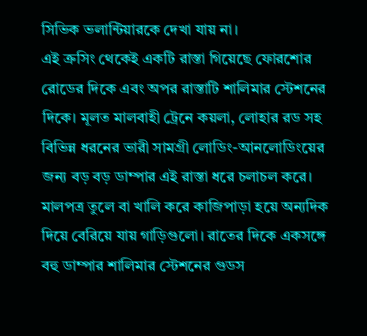সিভিক ভলান্টিয়ারকে দেখা যায় না।
এই ক্রসিং থেকেই একটি রাস্তা গিয়েছে ফোরশোর রোডের দিকে এবং অপর রাস্তাটি শালিমার স্টেশনের দিকে। মূলত মালবাহী ট্রেনে কয়লা, লোহার রড সহ বিভিন্ন ধরনের ভারী সামগ্রী লোডিং-আনলোডিংয়ের জন্য বড় বড় ডাম্পার এই রাস্তা ধরে চলাচল করে। মালপত্র তুলে বা খালি করে কাজিপাড়া হয়ে অন্যদিক দিয়ে বেরিয়ে যায় গাড়িগুলো। রাতের দিকে একসঙ্গে বহু ডাম্পার শালিমার স্টেশনের গুডস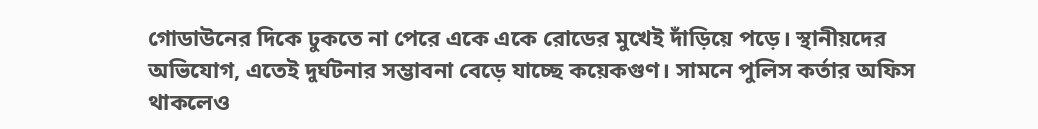গোডাউনের দিকে ঢুকতে না পেরে একে একে রোডের মুখেই দাঁড়িয়ে পড়ে। স্থানীয়দের অভিযোগ, এতেই দুর্ঘটনার সম্ভাবনা বেড়ে যাচ্ছে কয়েকগুণ। সামনে পুলিস কর্তার অফিস থাকলেও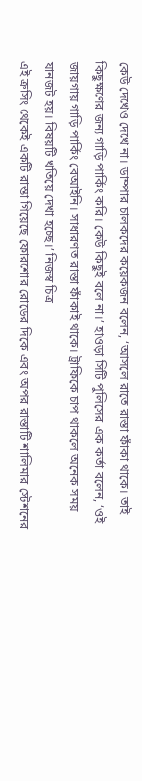কেউ দেখেও দেখে না। ডাম্পার চালকদের কয়েকজন বলেন, ‘আসলে রাতে রাস্তা ফাঁকা থাকে। তাই কিছুক্ষণের জন্য গাড়ি পার্কিং করি। কেউ কিছুই বলে না।’ হাওড়া সিটি পুলিসের এক কর্তা বলেন, ‘ওই জায়গায় গাড়ি পার্কিং বেআইনি। সাধারণত রাস্তা ফাঁকাই থাকে। ট্রাফিকে চাপ থাকলে অনেক সময় যানজট হয়। বিষয়টি খতিয়ে দেখা হচ্ছে।’ নিজস্ব চিত্র
এই ক্রসিং থেকেই একটি রাস্তা গিয়েছে ফোরশোর রোডের দিকে এবং অপর রাস্তাটি শালিমার স্টেশনের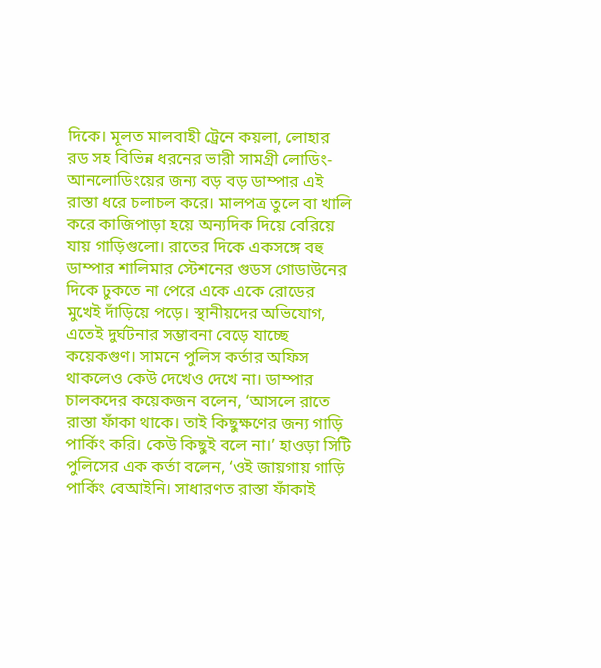দিকে। মূলত মালবাহী ট্রেনে কয়লা, লোহার রড সহ বিভিন্ন ধরনের ভারী সামগ্রী লোডিং-আনলোডিংয়ের জন্য বড় বড় ডাম্পার এই রাস্তা ধরে চলাচল করে। মালপত্র তুলে বা খালি করে কাজিপাড়া হয়ে অন্যদিক দিয়ে বেরিয়ে যায় গাড়িগুলো। রাতের দিকে একসঙ্গে বহু ডাম্পার শালিমার স্টেশনের গুডস গোডাউনের দিকে ঢুকতে না পেরে একে একে রোডের মুখেই দাঁড়িয়ে পড়ে। স্থানীয়দের অভিযোগ, এতেই দুর্ঘটনার সম্ভাবনা বেড়ে যাচ্ছে কয়েকগুণ। সামনে পুলিস কর্তার অফিস থাকলেও কেউ দেখেও দেখে না। ডাম্পার চালকদের কয়েকজন বলেন, ‘আসলে রাতে রাস্তা ফাঁকা থাকে। তাই কিছুক্ষণের জন্য গাড়ি পার্কিং করি। কেউ কিছুই বলে না।’ হাওড়া সিটি পুলিসের এক কর্তা বলেন, ‘ওই জায়গায় গাড়ি পার্কিং বেআইনি। সাধারণত রাস্তা ফাঁকাই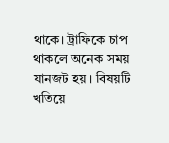থাকে। ট্রাফিকে চাপ থাকলে অনেক সময় যানজট হয়। বিষয়টি খতিয়ে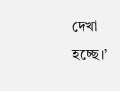দেখা হচ্ছে।’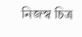নিজস্ব চিত্র